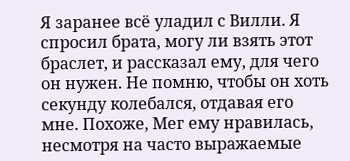Я заранее всё уладил с Вилли. Я спросил брата, могу ли взять этот браслет, и рассказал ему, для чего он нужен. Не помню, чтобы он хоть секунду колебался, отдавая его мне. Похоже, Мег ему нравилась, несмотря на часто выражаемые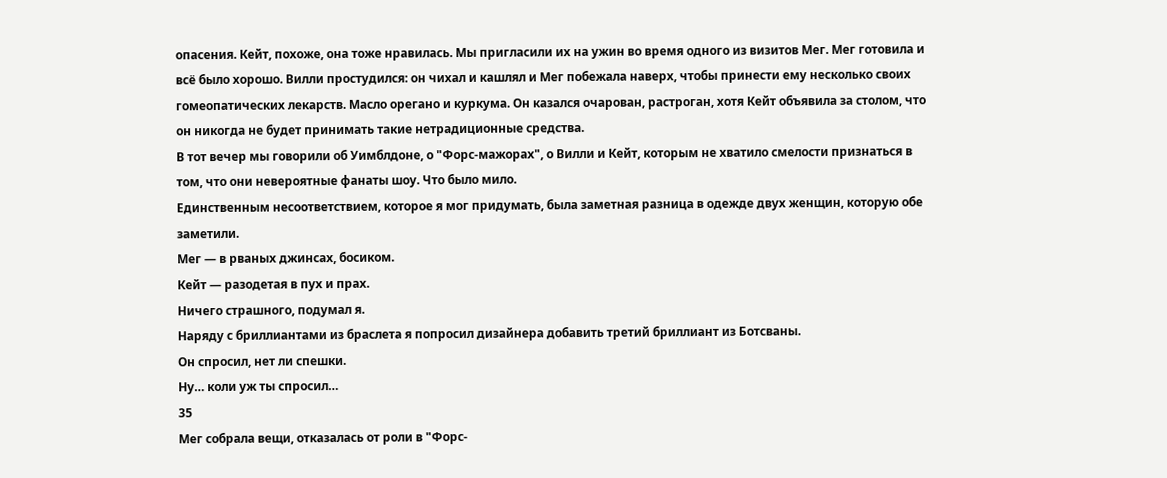опасения. Кейт, похоже, она тоже нравилась. Мы пригласили их на ужин во время одного из визитов Мег. Мег готовила и всё было хорошо. Вилли простудился: он чихал и кашлял и Мег побежала наверх, чтобы принести ему несколько своих гомеопатических лекарств. Масло орегано и куркума. Он казался очарован, растроган, хотя Кейт объявила за столом, что он никогда не будет принимать такие нетрадиционные средства.
В тот вечер мы говорили об Уимблдоне, о "Форс-мажорах", о Вилли и Кейт, которым не хватило смелости признаться в том, что они невероятные фанаты шоу. Что было мило.
Единственным несоответствием, которое я мог придумать, была заметная разница в одежде двух женщин, которую обе заметили.
Мег — в рваных джинсах, босиком.
Кейт — разодетая в пух и прах.
Ничего страшного, подумал я.
Наряду с бриллиантами из браслета я попросил дизайнера добавить третий бриллиант из Ботсваны.
Он спросил, нет ли спешки.
Ну… коли уж ты спросил…
35
Мег собрала вещи, отказалась от роли в "Форс-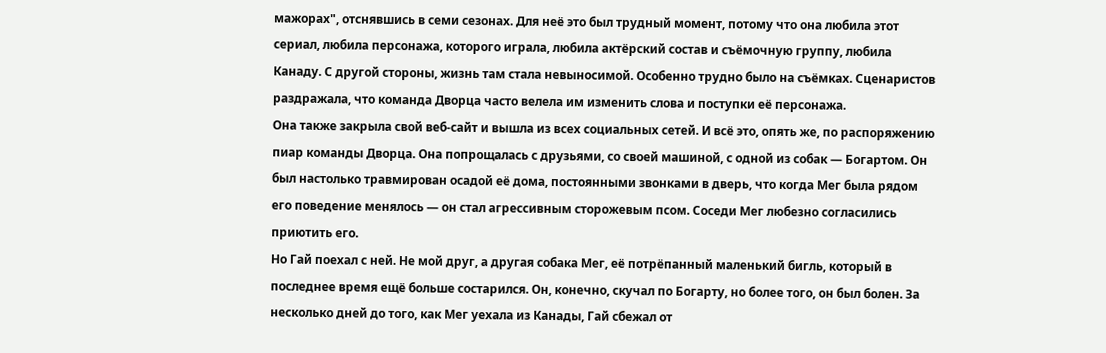мажорах", отснявшись в семи сезонах. Для неё это был трудный момент, потому что она любила этот сериал, любила персонажа, которого играла, любила актёрский состав и съёмочную группу, любила Канаду. С другой стороны, жизнь там стала невыносимой. Особенно трудно было на съёмках. Сценаристов раздражала, что команда Дворца часто велела им изменить слова и поступки её персонажа.
Она также закрыла свой веб-сайт и вышла из всех социальных сетей. И всё это, опять же, по распоряжению пиар команды Дворца. Она попрощалась с друзьями, со своей машиной, с одной из собак — Богартом. Он был настолько травмирован осадой её дома, постоянными звонками в дверь, что когда Мег была рядом его поведение менялось — он стал агрессивным сторожевым псом. Соседи Мег любезно согласились приютить его.
Но Гай поехал с ней. Не мой друг, а другая собака Мег, её потрёпанный маленький бигль, который в последнее время ещё больше состарился. Он, конечно, скучал по Богарту, но более того, он был болен. За несколько дней до того, как Мег уехала из Канады, Гай сбежал от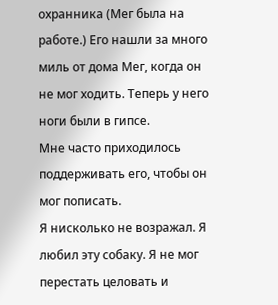охранника (Мег была на работе.) Его нашли за много миль от дома Мег, когда он не мог ходить. Теперь у него ноги были в гипсе.
Мне часто приходилось поддерживать его, чтобы он мог пописать.
Я нисколько не возражал. Я любил эту собаку. Я не мог перестать целовать и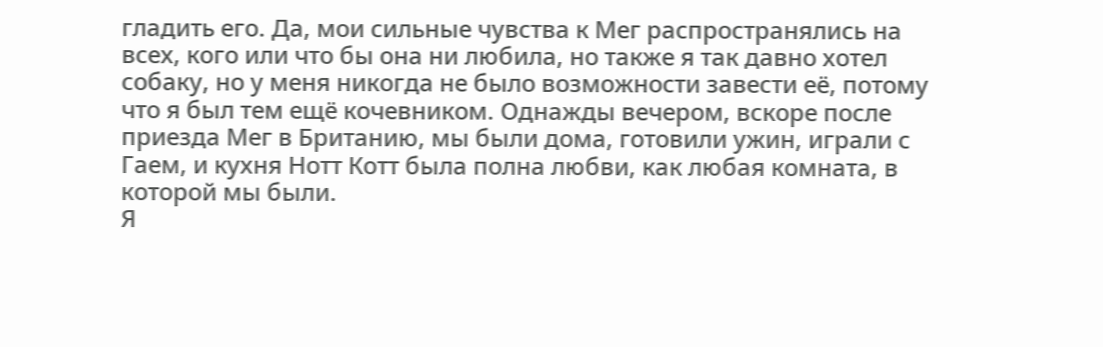гладить его. Да, мои сильные чувства к Мег распространялись на всех, кого или что бы она ни любила, но также я так давно хотел собаку, но у меня никогда не было возможности завести её, потому что я был тем ещё кочевником. Однажды вечером, вскоре после приезда Мег в Британию, мы были дома, готовили ужин, играли с Гаем, и кухня Нотт Котт была полна любви, как любая комната, в которой мы были.
Я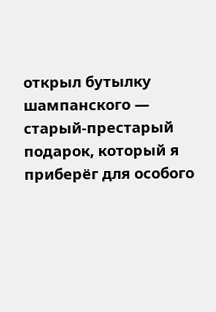открыл бутылку шампанского — старый-престарый подарок, который я приберёг для особого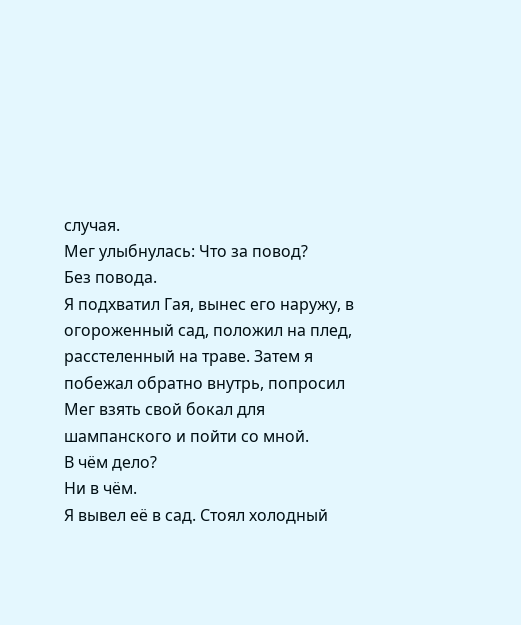случая.
Мег улыбнулась: Что за повод?
Без повода.
Я подхватил Гая, вынес его наружу, в огороженный сад, положил на плед, расстеленный на траве. Затем я побежал обратно внутрь, попросил Мег взять свой бокал для шампанского и пойти со мной.
В чём дело?
Ни в чём.
Я вывел её в сад. Стоял холодный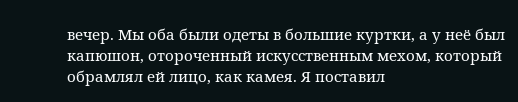вечер. Мы оба были одеты в большие куртки, а у неё был капюшон, отороченный искусственным мехом, который обрамлял ей лицо, как камея. Я поставил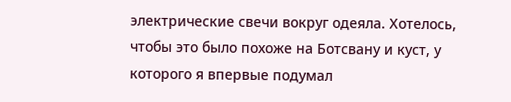электрические свечи вокруг одеяла. Хотелось, чтобы это было похоже на Ботсвану и куст, у которого я впервые подумал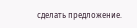сделать предложение.